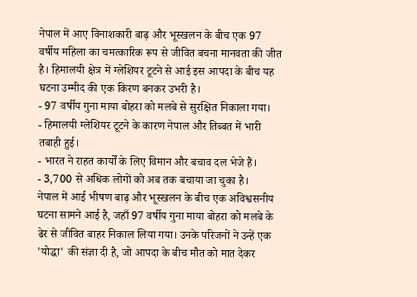नेपाल में आए विनाशकारी बाढ़ और भूस्खलन के बीच एक 97 वर्षीय महिला का चमत्कारिक रूप से जीवित बचना मानवता की जीत है। हिमालयी क्षेत्र में ग्लेशियर टूटने से आई इस आपदा के बीच यह घटना उम्मीद की एक किरण बनकर उभरी है।
- 97 वर्षीय गुना माया बोहरा को मलबे से सुरक्षित निकाला गया।
- हिमालयी ग्लेशियर टूटने के कारण नेपाल और तिब्बत में भारी तबाही हुई।
- भारत ने राहत कार्यों के लिए विमान और बचाव दल भेजे हैं।
- 3,700 से अधिक लोगों को अब तक बचाया जा चुका है।
नेपाल में आई भीषण बाढ़ और भूस्खलन के बीच एक अविश्वसनीय घटना सामने आई है, जहाँ 97 वर्षीय गुना माया बोहरा को मलबे के ढेर से जीवित बाहर निकाल लिया गया। उनके परिजनों ने उन्हें एक 'योद्धा' की संज्ञा दी है, जो आपदा के बीच मौत को मात देकर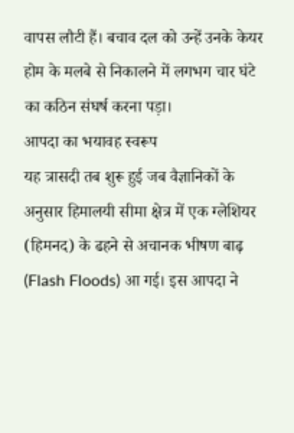वापस लौटी हैं। बचाव दल को उन्हें उनके केयर होम के मलबे से निकालने में लगभग चार घंटे का कठिन संघर्ष करना पड़ा।
आपदा का भयावह स्वरूप
यह त्रासदी तब शुरू हुई जब वैज्ञानिकों के अनुसार हिमालयी सीमा क्षेत्र में एक ग्लेशियर (हिमनद) के ढहने से अचानक भीषण बाढ़ (Flash Floods) आ गई। इस आपदा ने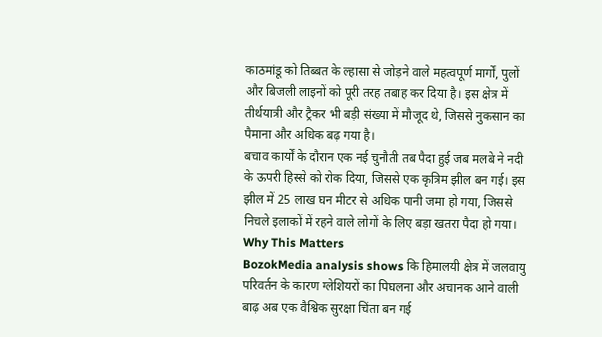काठमांडू को तिब्बत के ल्हासा से जोड़ने वाले महत्वपूर्ण मार्गों, पुलों और बिजली लाइनों को पूरी तरह तबाह कर दिया है। इस क्षेत्र में तीर्थयात्री और ट्रैकर भी बड़ी संख्या में मौजूद थे, जिससे नुकसान का पैमाना और अधिक बढ़ गया है।
बचाव कार्यों के दौरान एक नई चुनौती तब पैदा हुई जब मलबे ने नदी के ऊपरी हिस्से को रोक दिया, जिससे एक कृत्रिम झील बन गई। इस झील में 25 लाख घन मीटर से अधिक पानी जमा हो गया, जिससे निचले इलाकों में रहने वाले लोगों के लिए बड़ा खतरा पैदा हो गया।
Why This Matters
BozokMedia analysis shows कि हिमालयी क्षेत्र में जलवायु परिवर्तन के कारण ग्लेशियरों का पिघलना और अचानक आने वाली बाढ़ अब एक वैश्विक सुरक्षा चिंता बन गई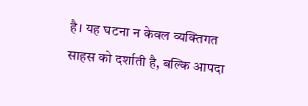है। यह घटना न केवल व्यक्तिगत साहस को दर्शाती है, बल्कि आपदा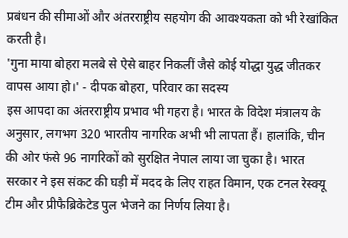प्रबंधन की सीमाओं और अंतरराष्ट्रीय सहयोग की आवश्यकता को भी रेखांकित करती है।
'गुना माया बोहरा मलबे से ऐसे बाहर निकलीं जैसे कोई योद्धा युद्ध जीतकर वापस आया हो।' - दीपक बोहरा, परिवार का सदस्य
इस आपदा का अंतरराष्ट्रीय प्रभाव भी गहरा है। भारत के विदेश मंत्रालय के अनुसार, लगभग 320 भारतीय नागरिक अभी भी लापता हैं। हालांकि, चीन की ओर फंसे 96 नागरिकों को सुरक्षित नेपाल लाया जा चुका है। भारत सरकार ने इस संकट की घड़ी में मदद के लिए राहत विमान, एक टनल रेस्क्यू टीम और प्रीफैब्रिकेटेड पुल भेजने का निर्णय लिया है।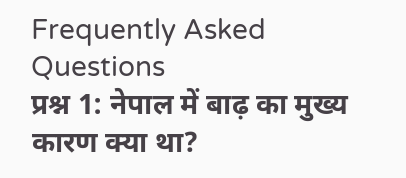Frequently Asked Questions
प्रश्न 1: नेपाल में बाढ़ का मुख्य कारण क्या था?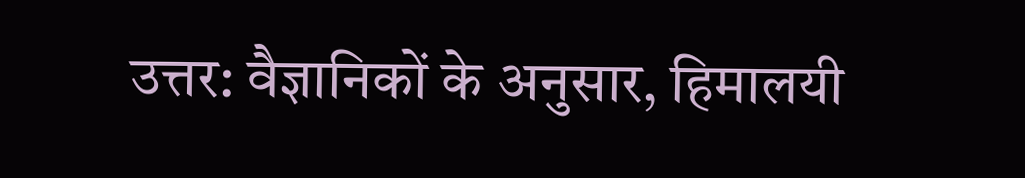उत्तर: वैज्ञानिकों के अनुसार, हिमालयी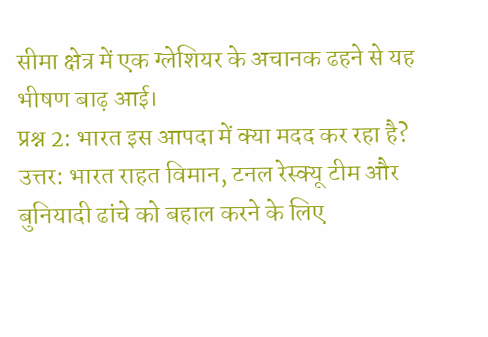सीमा क्षेत्र में एक ग्लेशियर के अचानक ढहने से यह भीषण बाढ़ आई।
प्रश्न 2: भारत इस आपदा में क्या मदद कर रहा है?
उत्तर: भारत राहत विमान, टनल रेस्क्यू टीम और बुनियादी ढांचे को बहाल करने के लिए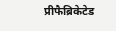प्रीफैब्रिकेटेड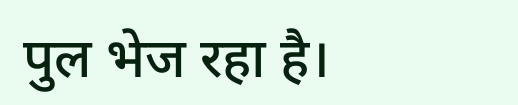पुल भेज रहा है।